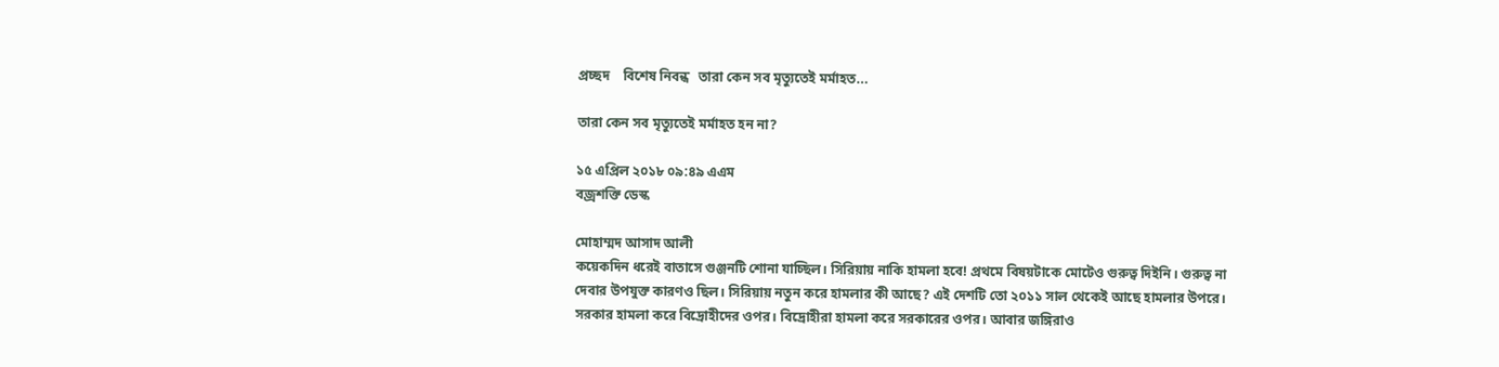প্রচ্ছদ    বিশেষ নিবন্ধ   তারা কেন সব মৃত্যুতেই মর্মাহত...

তারা কেন সব মৃত্যুতেই মর্মাহত হন না?

১৫ এপ্রিল ২০১৮ ০৯:৪৯ এএম
বজ্রশক্তি ডেস্ক

মোহাম্মদ আসাদ আলী
কয়েকদিন ধরেই বাতাসে গুঞ্জনটি শোনা যাচ্ছিল। সিরিয়ায় নাকি হামলা হবে! প্রথমে বিষয়টাকে মোটেও গুরুত্ব দিইনি। গুরুত্ব না দেবার উপযুক্ত কারণও ছিল। সিরিয়ায় নতুন করে হামলার কী আছে? এই দেশটি তো ২০১১ সাল থেকেই আছে হামলার উপরে। সরকার হামলা করে বিদ্রোহীদের ওপর। বিদ্রোহীরা হামলা করে সরকারের ওপর। আবার জঙ্গিরাও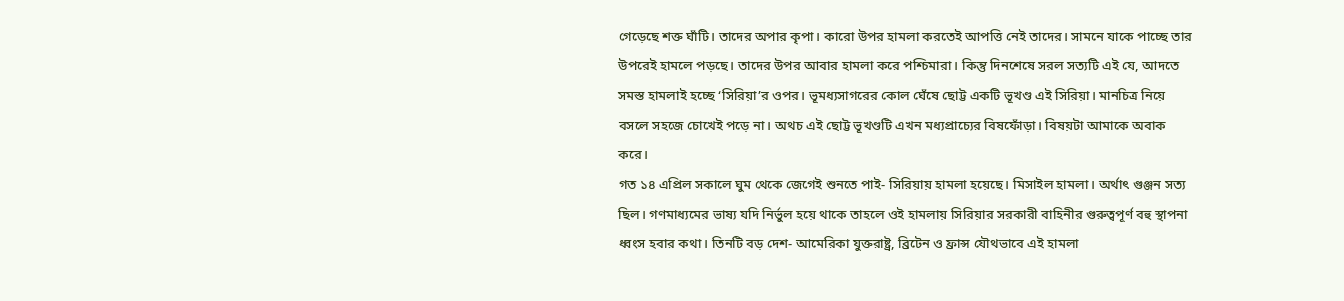গেড়েছে শক্ত ঘাঁটি। তাদের অপার কৃপা। কারো উপর হামলা করতেই আপত্তি নেই তাদের। সামনে যাকে পাচ্ছে তার উপরেই হামলে পড়ছে। তাদের উপর আবার হামলা করে পশ্চিমারা। কিন্তু দিনশেষে সরল সত্যটি এই যে, আদতে সমস্ত হামলাই হচ্ছে ‘সিরিয়া’র ওপর। ভূমধ্যসাগরের কোল ঘেঁষে ছোট্ট একটি ভূখণ্ড এই সিরিয়া। মানচিত্র নিয়ে বসলে সহজে চোখেই পড়ে না। অথচ এই ছোট্ট ভূখণ্ডটি এখন মধ্যপ্রাচ্যের বিষফোঁড়া। বিষয়টা আমাকে অবাক করে।
গত ১৪ এপ্রিল সকালে ঘুম থেকে জেগেই শুনতে পাই- সিরিয়ায় হামলা হয়েছে। মিসাইল হামলা। অর্থাৎ গুঞ্জন সত্য ছিল। গণমাধ্যমের ভাষ্য যদি নির্ভুল হয়ে থাকে তাহলে ওই হামলায় সিরিয়ার সরকারী বাহিনীর গুরুত্বপূর্ণ বহু স্থাপনা ধ্বংস হবার কথা। তিনটি বড় দেশ- আমেরিকা যুক্তরাষ্ট্র, ব্রিটেন ও ফ্রান্স যৌথভাবে এই হামলা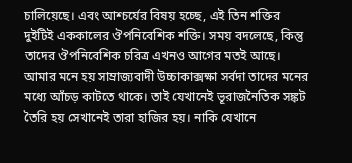চালিয়েছে। এবং আশ্চর্যের বিষয় হচ্ছে, এই তিন শক্তির দুইটিই এককালের ঔপনিবেশিক শক্তি। সময় বদলেছে, কিন্তু তাদের ঔপনিবেশিক চরিত্র এখনও আগের মতই আছে। আমার মনে হয় সাম্রাজ্যবাদী উচ্চাকাক্সক্ষা সর্বদা তাদের মনের মধ্যে আঁচড় কাটতে থাকে। তাই যেখানেই ভূরাজনৈতিক সঙ্কট তৈরি হয় সেখানেই তারা হাজির হয়। নাকি যেখানে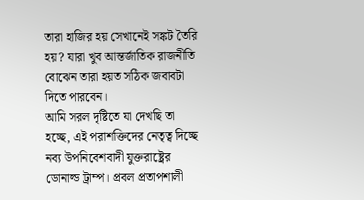তারা হাজির হয় সেখানেই সঙ্কট তৈরি হয়? যারা খুব আন্তর্জাতিক রাজনীতি বোঝেন তারা হয়ত সঠিক জবাবটা দিতে পারবেন।
আমি সরল দৃষ্টিতে যা দেখছি তা হচ্ছে, এই পরাশক্তিদের নেতৃত্ব দিচ্ছে নব্য উপনিবেশবাদী যুক্তরাষ্ট্রের ডোনাল্ড ট্রাম্প। প্রবল প্রতাপশালী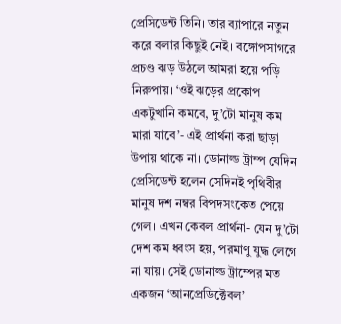প্রেসিডেন্ট তিনি। তার ব্যাপারে নতুন করে বলার কিছুই নেই। বঙ্গোপসাগরে প্রচণ্ড ঝড় উঠলে আমরা হয়ে পড়ি নিরুপায়। ‘ওই ঝড়ের প্রকোপ একটুখানি কমবে, দু’টো মানুষ কম মারা যাবে’- এই প্রার্থনা করা ছাড়া উপায় থাকে না। ডোনাল্ড ট্রাম্প যেদিন প্রেসিডেন্ট হলেন সেদিনই পৃথিবীর মানুষ দশ নম্বর বিপদসংকেত পেয়ে গেল। এখন কেবল প্রার্থনা- যেন দু’টো দেশ কম ধ্বংস হয়, পরমাণু যুদ্ধ লেগে না যায়। সেই ডোনাল্ড ট্রাম্পের মত একজন ‘আনপ্রেডিক্টেবল’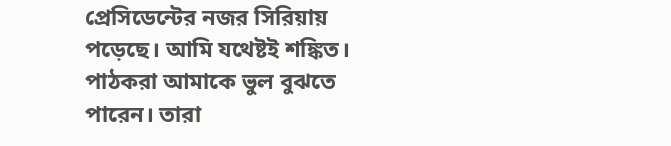প্রেসিডেন্টের নজর সিরিয়ায় পড়েছে। আমি যথেষ্টই শঙ্কিত।
পাঠকরা আমাকে ভুল বুঝতে পারেন। তারা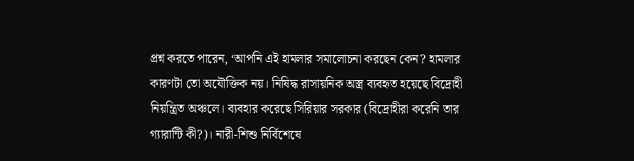প্রশ্ন করতে পারেন, ‘আপনি এই হামলার সমালোচনা করছেন কেন? হামলার কারণটা তো অযৌক্তিক নয়। নিষিদ্ধ রাসায়নিক অস্ত্র ব্যবহৃত হয়েছে বিদ্রোহী নিয়ন্ত্রিত অঞ্চলে। ব্যবহার করেছে সিরিয়ার সরকার (বিদ্রোহীরা করেনি তার গ্যারান্টি কী?)। নারী-শিশু নির্বিশেষে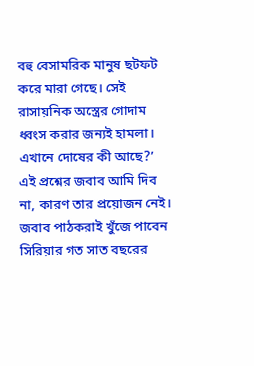বহু বেসামরিক মানুষ ছটফট করে মারা গেছে। সেই রাসায়নিক অস্ত্রের গোদাম ধ্বংস করার জন্যই হামলা। এখানে দোষের কী আছে?’
এই প্রশ্নের জবাব আমি দিব না, কারণ তার প্রয়োজন নেই। জবাব পাঠকরাই খুঁজে পাবেন সিরিয়ার গত সাত বছরের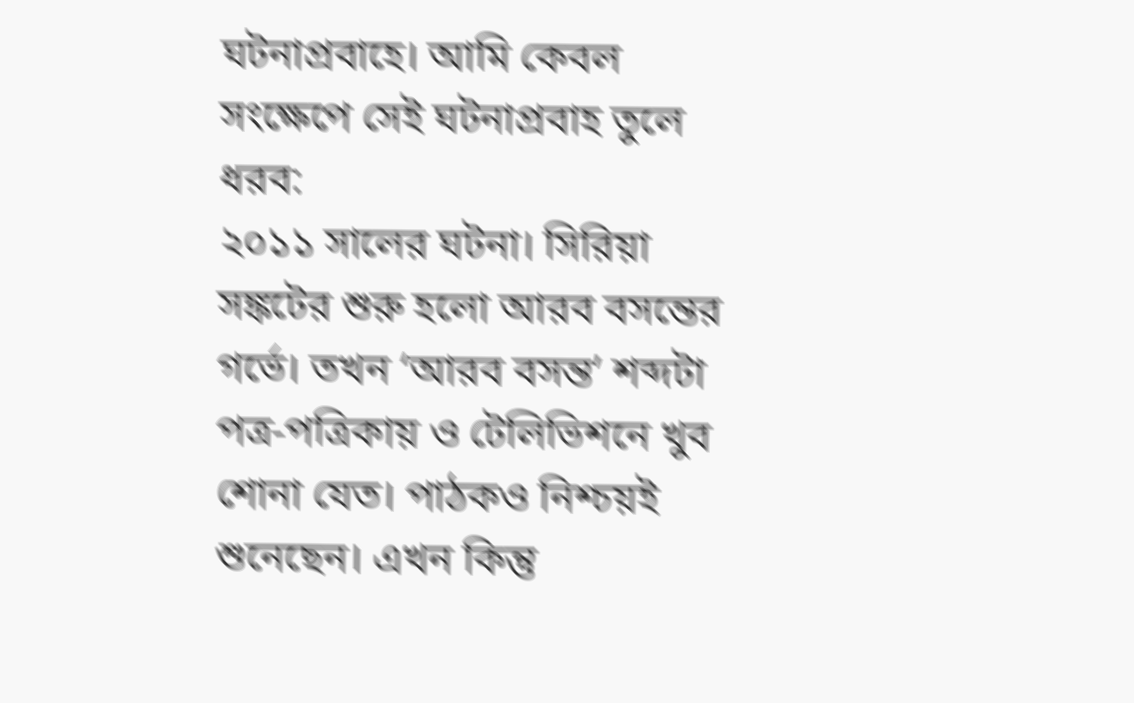ঘটনাপ্রবাহে। আমি কেবল সংক্ষেপে সেই ঘটনাপ্রবাহ তুলে ধরব:
২০১১ সালের ঘটনা। সিরিয়া সঙ্কটের শুরু হলো আরব বসন্তের গর্ভে। তখন ‘আরব বসন্ত’ শব্দটা পত্র-পত্রিকায় ও টেলিভিশনে খুব শোনা যেত। পাঠকও নিশ্চয়ই শুনেছেন। এখন কিন্তু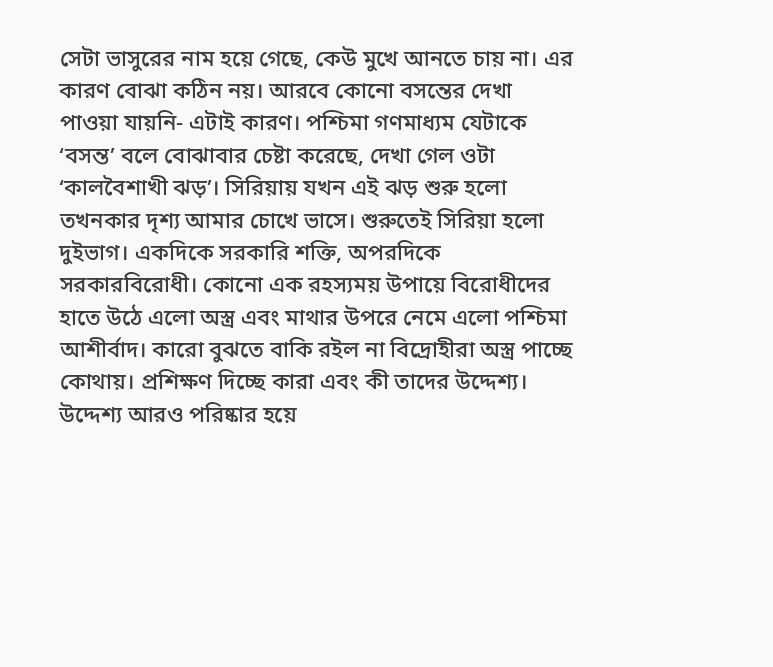সেটা ভাসুরের নাম হয়ে গেছে, কেউ মুখে আনতে চায় না। এর কারণ বোঝা কঠিন নয়। আরবে কোনো বসন্তের দেখা পাওয়া যায়নি- এটাই কারণ। পশ্চিমা গণমাধ্যম যেটাকে ‘বসন্ত’ বলে বোঝাবার চেষ্টা করেছে, দেখা গেল ওটা ‘কালবৈশাখী ঝড়’। সিরিয়ায় যখন এই ঝড় শুরু হলো তখনকার দৃশ্য আমার চোখে ভাসে। শুরুতেই সিরিয়া হলো দুইভাগ। একদিকে সরকারি শক্তি, অপরদিকে সরকারবিরোধী। কোনো এক রহস্যময় উপায়ে বিরোধীদের হাতে উঠে এলো অস্ত্র এবং মাথার উপরে নেমে এলো পশ্চিমা আশীর্বাদ। কারো বুঝতে বাকি রইল না বিদ্রোহীরা অস্ত্র পাচ্ছে কোথায়। প্রশিক্ষণ দিচ্ছে কারা এবং কী তাদের উদ্দেশ্য।
উদ্দেশ্য আরও পরিষ্কার হয়ে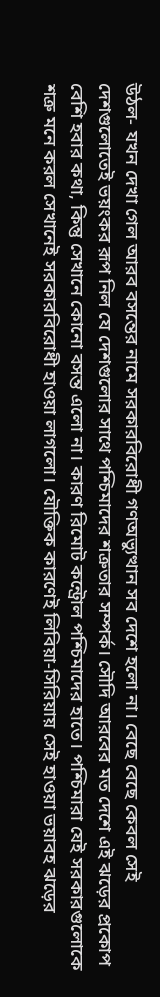উঠল- যখন দেখা গেল আরব বসন্তের নামে সরকারবিরোধী গণঅভ্যুত্থান সব দেশে হলো না। বেছে বেছে কেবল সেই দেশগুলোতেই ভয়ংকর রূপ নিল যে দেশগুলোর সাথে পশ্চিমাদের শত্রুতার সম্পর্ক। সৌদি আরবের মত দেশে এই ঝড়ের প্রকোপ বেশি হবার কথা, কিন্তু সেখানে কোনো বসন্ত এলো না। কারণ রিমোট কন্ট্রোল পশ্চিমাদের হাতে। পশ্চিমারা যেই সরকারগুলোকে শত্রু মনে করল সেখানেই সরকারবিরোধী হাওয়া লাগলো। যৌক্তিক কারণেই লিবিয়া-সিরিয়ায় সেই হাওয়া ভয়াবহ ঝড়ের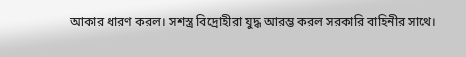আকার ধারণ করল। সশস্ত্র বিদ্রোহীরা যুদ্ধ আরম্ভ করল সরকারি বাহিনীর সাথে।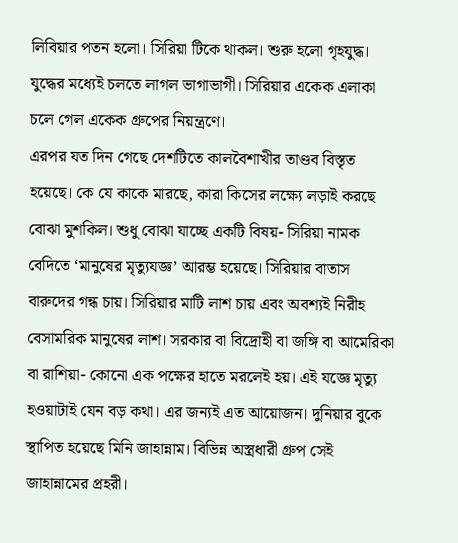লিবিয়ার পতন হলো। সিরিয়া টিকে থাকল। শুরু হলো গৃহযুদ্ধ। যুদ্ধের মধ্যেই চলতে লাগল ভাগাভাগী। সিরিয়ার একেক এলাকা চলে গেল একেক গ্রুপের নিয়ন্ত্রণে।
এরপর যত দিন গেছে দেশটিতে কালবৈশাখীর তাণ্ডব বিস্তৃত হয়েছে। কে যে কাকে মারছে, কারা কিসের লক্ষ্যে লড়াই করছে বোঝা মুশকিল। শুধু বোঝা যাচ্ছে একটি বিষয়- সিরিয়া নামক বেদিতে ‘মানুষের মৃত্যুযজ্ঞ’ আরম্ভ হয়েছে। সিরিয়ার বাতাস বারুদের গন্ধ চায়। সিরিয়ার মাটি লাশ চায় এবং অবশ্যই নিরীহ বেসামরিক মানুষের লাশ। সরকার বা বিদ্রোহী বা জঙ্গি বা আমেরিকা বা রাশিয়া- কোনো এক পক্ষের হাতে মরলেই হয়। এই যজ্ঞে মৃত্যু হওয়াটাই যেন বড় কথা। এর জন্যই এত আয়োজন। দুনিয়ার বুকে স্থাপিত হয়েছে মিনি জাহান্নাম। বিভিন্ন অস্ত্রধারী গ্রুপ সেই জাহান্নামের প্রহরী।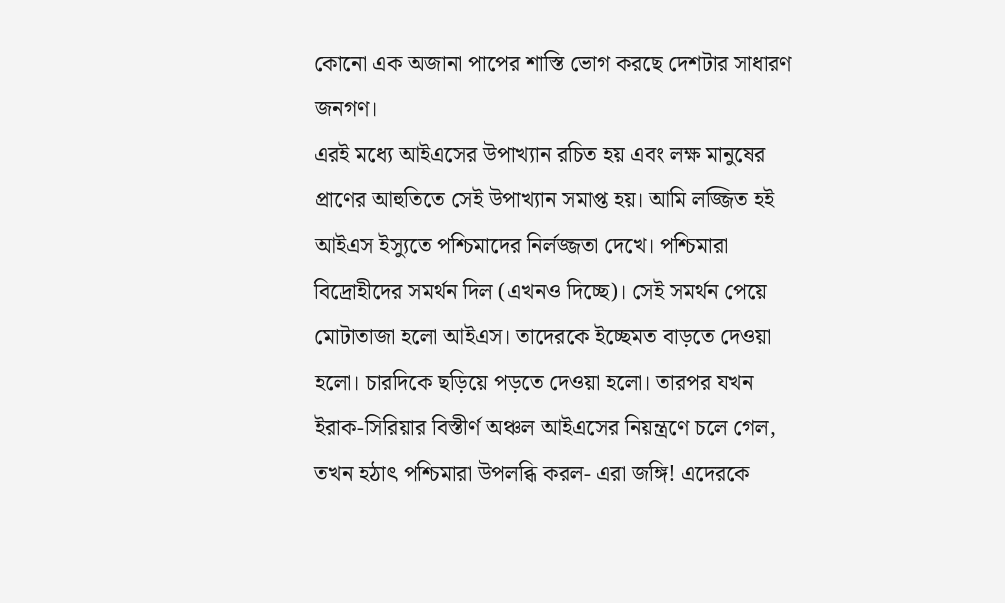কোনো এক অজানা পাপের শাস্তি ভোগ করছে দেশটার সাধারণ জনগণ।
এরই মধ্যে আইএসের উপাখ্যান রচিত হয় এবং লক্ষ মানুষের প্রাণের আহুতিতে সেই উপাখ্যান সমাপ্ত হয়। আমি লজ্জিত হই আইএস ইস্যুতে পশ্চিমাদের নির্লজ্জতা দেখে। পশ্চিমারা বিদ্রোহীদের সমর্থন দিল (এখনও দিচ্ছে)। সেই সমর্থন পেয়ে মোটাতাজা হলো আইএস। তাদেরকে ইচ্ছেমত বাড়তে দেওয়া হলো। চারদিকে ছড়িয়ে পড়তে দেওয়া হলো। তারপর যখন ইরাক-সিরিয়ার বিস্তীর্ণ অঞ্চল আইএসের নিয়ন্ত্রণে চলে গেল, তখন হঠাৎ পশ্চিমারা উপলব্ধি করল- এরা জঙ্গি! এদেরকে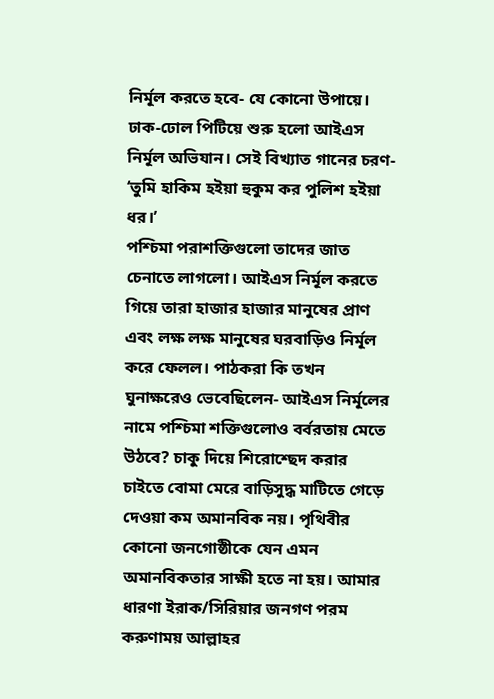নির্মূল করতে হবে- যে কোনো উপায়ে। ঢাক-ঢোল পিটিয়ে শুরু হলো আইএস নির্মূল অভিযান। সেই বিখ্যাত গানের চরণ- ‘তুমি হাকিম হইয়া হুকুম কর পুলিশ হইয়া ধর।’
পশ্চিমা পরাশক্তিগুলো তাদের জাত চেনাতে লাগলো। আইএস নির্মূল করতে গিয়ে তারা হাজার হাজার মানুষের প্রাণ এবং লক্ষ লক্ষ মানুষের ঘরবাড়িও নির্মূল করে ফেলল। পাঠকরা কি তখন ঘুনাক্ষরেও ভেবেছিলেন- আইএস নির্মূলের নামে পশ্চিমা শক্তিগুলোও বর্বরতায় মেতে উঠবে? চাকু দিয়ে শিরোশ্ছেদ করার চাইতে বোমা মেরে বাড়িসুদ্ধ মাটিতে গেড়ে দেওয়া কম অমানবিক নয়। পৃথিবীর কোনো জনগোষ্ঠীকে যেন এমন অমানবিকতার সাক্ষী হতে না হয়। আমার ধারণা ইরাক/সিরিয়ার জনগণ পরম করুণাময় আল্লাহর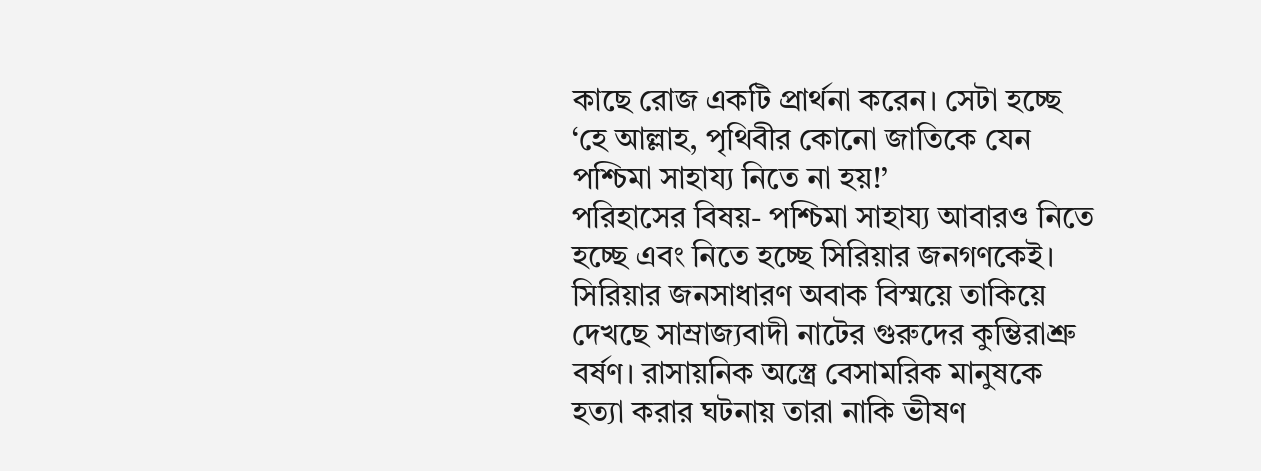কাছে রোজ একটি প্রার্থনা করেন। সেটা হচ্ছে ‘হে আল্লাহ, পৃথিবীর কোনো জাতিকে যেন পশ্চিমা সাহায্য নিতে না হয়!’
পরিহাসের বিষয়- পশ্চিমা সাহায্য আবারও নিতে হচ্ছে এবং নিতে হচ্ছে সিরিয়ার জনগণকেই। সিরিয়ার জনসাধারণ অবাক বিস্ময়ে তাকিয়ে দেখছে সাম্রাজ্যবাদী নাটের গুরুদের কুম্ভিরাশ্রু বর্ষণ। রাসায়নিক অস্ত্রে বেসামরিক মানুষকে হত্যা করার ঘটনায় তারা নাকি ভীষণ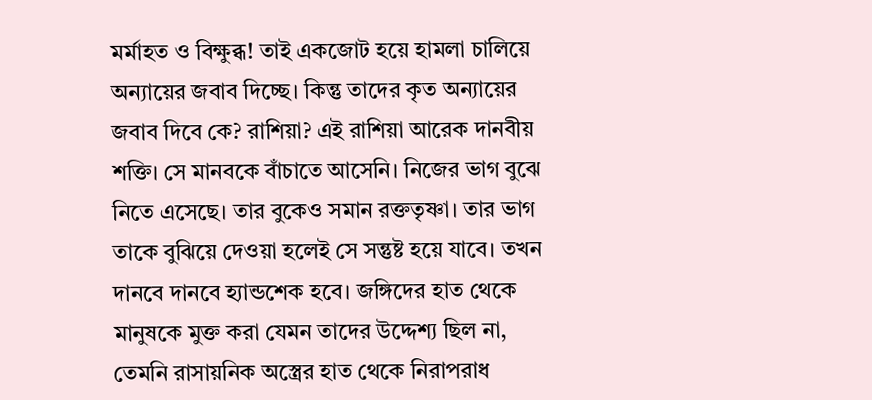মর্মাহত ও বিক্ষুব্ধ! তাই একজোট হয়ে হামলা চালিয়ে অন্যায়ের জবাব দিচ্ছে। কিন্তু তাদের কৃত অন্যায়ের জবাব দিবে কে? রাশিয়া? এই রাশিয়া আরেক দানবীয় শক্তি। সে মানবকে বাঁচাতে আসেনি। নিজের ভাগ বুঝে নিতে এসেছে। তার বুকেও সমান রক্ততৃষ্ণা। তার ভাগ তাকে বুঝিয়ে দেওয়া হলেই সে সন্তুষ্ট হয়ে যাবে। তখন দানবে দানবে হ্যান্ডশেক হবে। জঙ্গিদের হাত থেকে মানুষকে মুক্ত করা যেমন তাদের উদ্দেশ্য ছিল না, তেমনি রাসায়নিক অস্ত্রের হাত থেকে নিরাপরাধ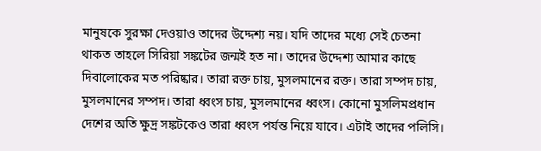মানুষকে সুরক্ষা দেওয়াও তাদের উদ্দেশ্য নয়। যদি তাদের মধ্যে সেই চেতনা থাকত তাহলে সিরিয়া সঙ্কটের জন্মই হত না। তাদের উদ্দেশ্য আমার কাছে দিবালোকের মত পরিষ্কার। তারা রক্ত চায়, মুসলমানের রক্ত। তারা সম্পদ চায়, মুসলমানের সম্পদ। তারা ধ্বংস চায়, মুসলমানের ধ্বংস। কোনো মুসলিমপ্রধান দেশের অতি ক্ষুদ্র সঙ্কটকেও তারা ধ্বংস পর্যন্ত নিয়ে যাবে। এটাই তাদের পলিসি।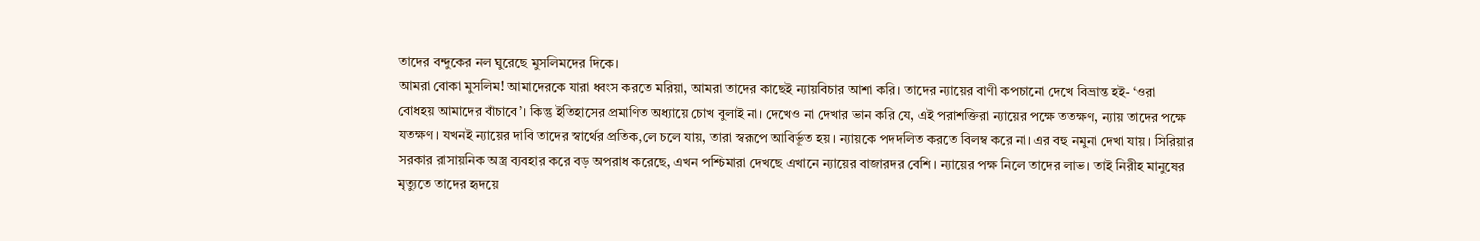তাদের বন্দুকের নল ঘুরেছে মুসলিমদের দিকে।
আমরা বোকা মুসলিম! আমাদেরকে যারা ধ্বংস করতে মরিয়া, আমরা তাদের কাছেই ন্যায়বিচার আশা করি। তাদের ন্যায়ের বাণী কপচানো দেখে বিভ্রান্ত হই- ‘ওরা বোধহয় আমাদের বাঁচাবে’। কিন্তু ইতিহাসের প্রমাণিত অধ্যায়ে চোখ বুলাই না। দেখেও না দেখার ভান করি যে, এই পরাশক্তিরা ন্যায়ের পক্ষে ততক্ষণ, ন্যায় তাদের পক্ষে যতক্ষণ। যখনই ন্যায়ের দাবি তাদের স্বার্থের প্রতিক‚লে চলে যায়, তারা স্বরূপে আবির্ভূত হয়। ন্যায়কে পদদলিত করতে বিলম্ব করে না। এর বহু নমুনা দেখা যায়। সিরিয়ার সরকার রাসায়নিক অস্ত্র ব্যবহার করে বড় অপরাধ করেছে, এখন পশ্চিমারা দেখছে এখানে ন্যায়ের বাজারদর বেশি। ন্যায়ের পক্ষ নিলে তাদের লাভ। তাই নিরীহ মানুষের মৃত্যুতে তাদের হৃদয়ে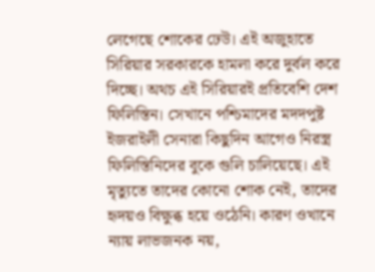লেগেছে শোকের ঢেউ। এই অজুহাতে সিরিয়ার সরকারকে হামলা করে দুর্বল করে দিচ্ছে। অথচ এই সিরিয়ারই প্রতিবেশি দেশ ফিলিস্তিন। সেখানে পশ্চিমাদের মদদপুষ্ট ইজরাইলী সেনারা কিছুদিন আগেও নিরস্ত্র ফিলিস্তিনিদের বুকে গুলি চালিয়েছে। এই মৃত্যুতে তাদের কোনো শোক নেই, তাদের হৃদয়ও বিক্ষুব্ধ হয়ে ওঠেনি। কারণ ওখানে ন্যায় লাভজনক নয়,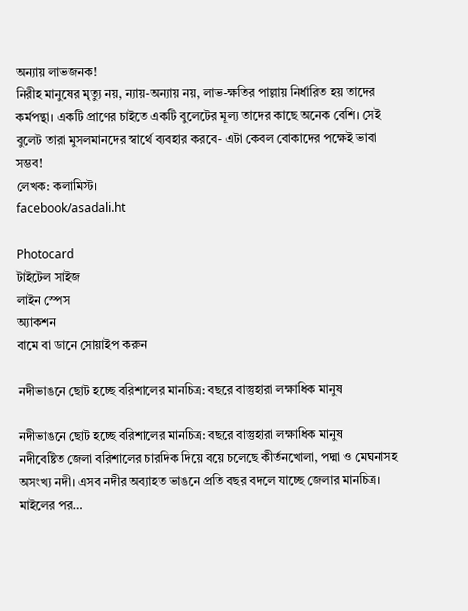অন্যায় লাভজনক!
নিরীহ মানুষের মৃত্যু নয়, ন্যায়-অন্যায় নয়, লাভ-ক্ষতির পাল্লায় নির্ধারিত হয় তাদের কর্মপন্থা। একটি প্রাণের চাইতে একটি বুলেটের মূল্য তাদের কাছে অনেক বেশি। সেই বুলেট তারা মুসলমানদের স্বার্থে ব্যবহার করবে- এটা কেবল বোকাদের পক্ষেই ভাবা সম্ভব!
লেখক: কলামিস্ট।
facebook/asadali.ht

Photocard
টাইটেল সাইজ
লাইন স্পেস
অ্যাকশন
বামে বা ডানে সোয়াইপ করুন

নদীভাঙনে ছোট হচ্ছে বরিশালের মানচিত্র: বছরে বাস্তুহারা লক্ষাধিক মানুষ

নদীভাঙনে ছোট হচ্ছে বরিশালের মানচিত্র: বছরে বাস্তুহারা লক্ষাধিক মানুষ
নদীবেষ্টিত জেলা বরিশালের চারদিক দিয়ে বয়ে চলেছে কীর্তনখোলা, পদ্মা ও মেঘনাসহ অসংখ্য নদী। এসব নদীর অব্যাহত ভাঙনে প্রতি বছর বদলে যাচ্ছে জেলার মানচিত্র। মাইলের পর…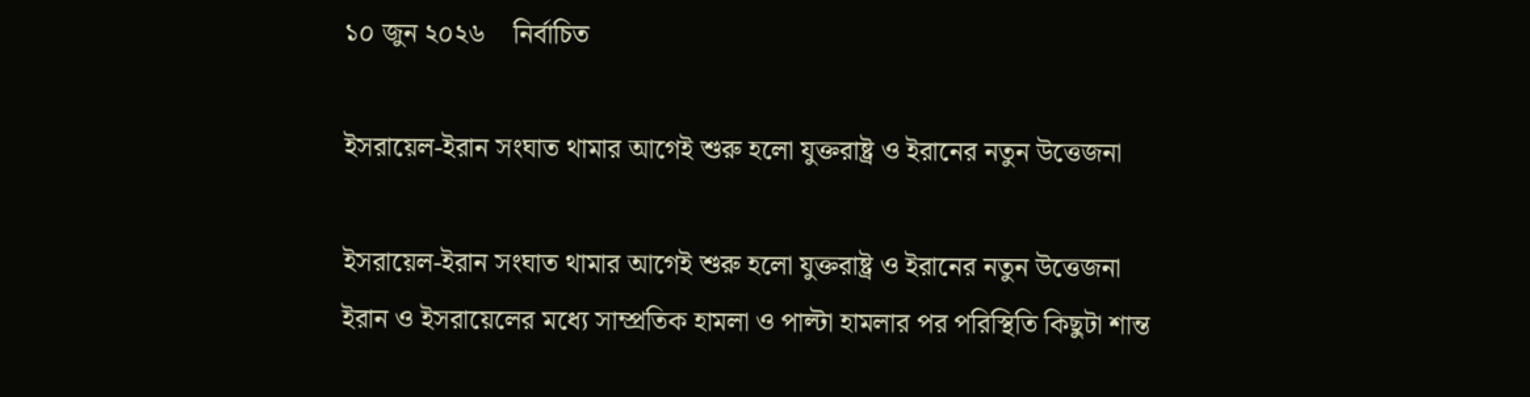১০ জুন ২০২৬    নির্বাচিত

ইসরায়েল-ইরান সংঘাত থামার আগেই শুরু হলো যুক্তরাষ্ট্র ও ইরানের নতুন উত্তেজনা

ইসরায়েল-ইরান সংঘাত থামার আগেই শুরু হলো যুক্তরাষ্ট্র ও ইরানের নতুন উত্তেজনা
ইরান ও ইসরায়েলের মধ্যে সাম্প্রতিক হামলা ও পাল্টা হামলার পর পরিস্থিতি কিছুটা শান্ত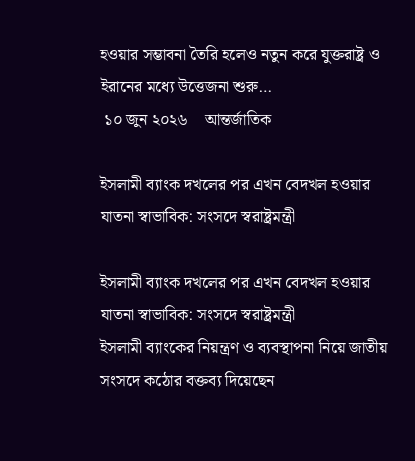হওয়ার সম্ভাবনা তৈরি হলেও নতুন করে যুক্তরাষ্ট্র ও ইরানের মধ্যে উত্তেজনা শুরু…
 ১০ জুন ২০২৬    আন্তর্জাতিক

ইসলামী ব্যাংক দখলের পর এখন বেদখল হওয়ার যাতনা স্বাভাবিক: সংসদে স্বরাষ্ট্রমন্ত্রী

ইসলামী ব্যাংক দখলের পর এখন বেদখল হওয়ার যাতনা স্বাভাবিক: সংসদে স্বরাষ্ট্রমন্ত্রী
ইসলামী ব্যাংকের নিয়ন্ত্রণ ও ব্যবস্থাপনা নিয়ে জাতীয় সংসদে কঠোর বক্তব্য দিয়েছেন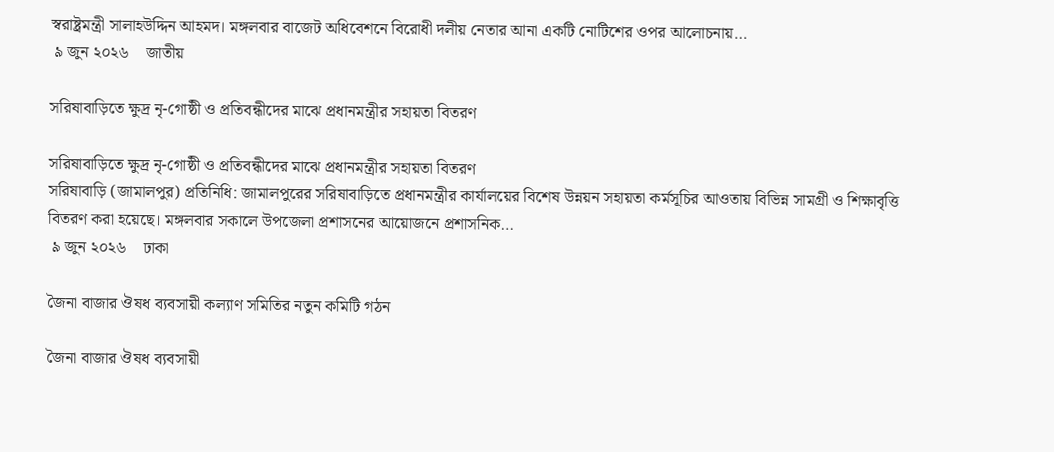স্বরাষ্ট্রমন্ত্রী সালাহউদ্দিন আহমদ। মঙ্গলবার বাজেট অধিবেশনে বিরোধী দলীয় নেতার আনা একটি নোটিশের ওপর আলোচনায়…
 ৯ জুন ২০২৬    জাতীয়

সরিষাবাড়িতে ক্ষুদ্র নৃ-গোষ্ঠী ও প্রতিবন্ধীদের মাঝে প্রধানমন্ত্রীর সহায়তা বিতরণ

সরিষাবাড়িতে ক্ষুদ্র নৃ-গোষ্ঠী ও প্রতিবন্ধীদের মাঝে প্রধানমন্ত্রীর সহায়তা বিতরণ
সরিষাবাড়ি (জামালপুর) প্রতিনিধি: জামালপুরের সরিষাবাড়িতে প্রধানমন্ত্রীর কার্যালয়ের বিশেষ উন্নয়ন সহায়তা কর্মসূচির আওতায় বিভিন্ন সামগ্রী ও শিক্ষাবৃত্তি বিতরণ করা হয়েছে। মঙ্গলবার সকালে উপজেলা প্রশাসনের আয়োজনে প্রশাসনিক…
 ৯ জুন ২০২৬    ঢাকা

জৈনা বাজার ঔষধ ব্যবসায়ী কল্যাণ সমিতির নতুন কমিটি গঠন

জৈনা বাজার ঔষধ ব্যবসায়ী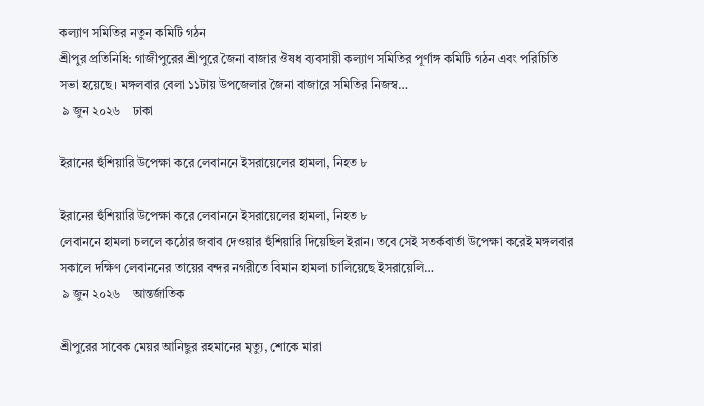কল্যাণ সমিতির নতুন কমিটি গঠন
শ্রীপুর প্রতিনিধি: গাজীপুরের শ্রীপুরে জৈনা বাজার ঔষধ ব্যবসায়ী কল্যাণ সমিতির পূর্ণাঙ্গ কমিটি গঠন এবং পরিচিতি সভা হয়েছে। মঙ্গলবার বেলা ১১টায় উপজেলার জৈনা বাজারে সমিতির নিজস্ব…
 ৯ জুন ২০২৬    ঢাকা

ইরানের হুঁশিয়ারি উপেক্ষা করে লেবাননে ইসরায়েলের হামলা, নিহত ৮

ইরানের হুঁশিয়ারি উপেক্ষা করে লেবাননে ইসরায়েলের হামলা, নিহত ৮
লেবাননে হামলা চললে কঠোর জবাব দেওয়ার হুঁশিয়ারি দিয়েছিল ইরান। তবে সেই সতর্কবার্তা উপেক্ষা করেই মঙ্গলবার সকালে দক্ষিণ লেবাননের তায়ের বন্দর নগরীতে বিমান হামলা চালিয়েছে ইসরায়েলি…
 ৯ জুন ২০২৬    আন্তর্জাতিক

শ্রীপুরের সাবেক মেয়র আনিছুর রহমানের মৃত্যু, শোকে মারা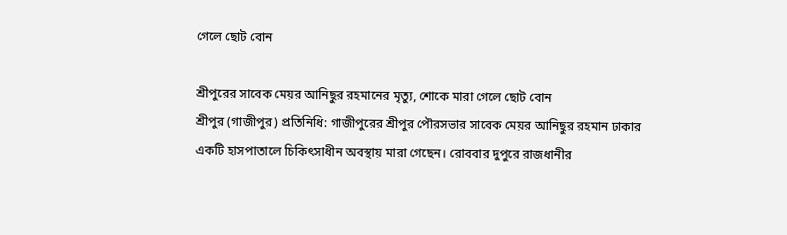গেলে ছোট বোন

শ্রীপুরের সাবেক মেয়র আনিছুর রহমানের মৃত্যু, শোকে মারা গেলে ছোট বোন
শ্রীপুর (গাজীপুর) প্রতিনিধি: গাজীপুরের শ্রীপুর পৌরসভার সাবেক মেয়র আনিছুর রহমান ঢাকার একটি হাসপাতালে চিকিৎসাধীন অবস্থায় মারা গেছেন। রোববার দুপুরে রাজধানীর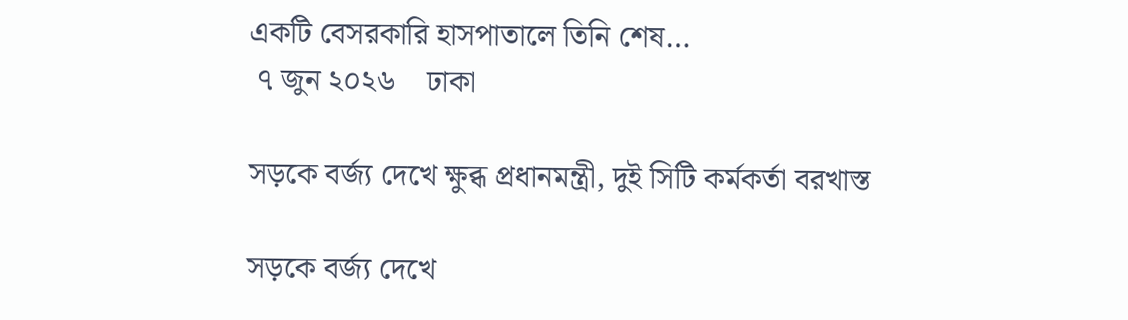একটি বেসরকারি হাসপাতালে তিনি শেষ…
 ৭ জুন ২০২৬    ঢাকা

সড়কে বর্জ্য দেখে ক্ষুব্ধ প্রধানমন্ত্রী, দুই সিটি কর্মকর্তা বরখাস্ত

সড়কে বর্জ্য দেখে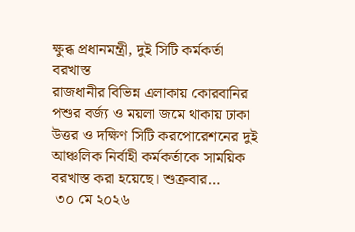ক্ষুব্ধ প্রধানমন্ত্রী, দুই সিটি কর্মকর্তা বরখাস্ত
রাজধানীর বিভিন্ন এলাকায় কোরবানির পশুর বর্জ্য ও ময়লা জমে থাকায় ঢাকা উত্তর ও দক্ষিণ সিটি করপোরেশনের দুই আঞ্চলিক নির্বাহী কর্মকর্তাকে সাময়িক বরখাস্ত করা হয়েছে। শুক্রবার…
 ৩০ মে ২০২৬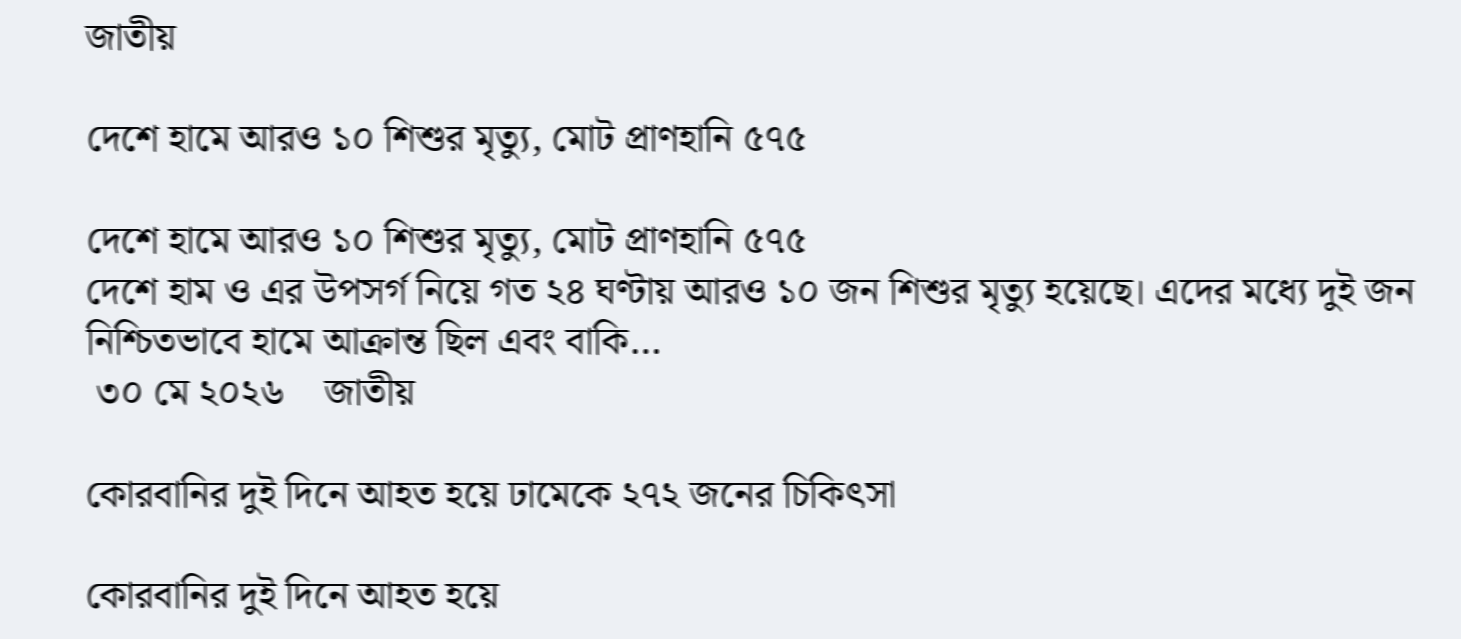জাতীয়

দেশে হামে আরও ১০ শিশুর মৃত্যু, মোট প্রাণহানি ৫৭৫

দেশে হামে আরও ১০ শিশুর মৃত্যু, মোট প্রাণহানি ৫৭৫
দেশে হাম ও এর উপসর্গ নিয়ে গত ২৪ ঘণ্টায় আরও ১০ জন শিশুর মৃত্যু হয়েছে। এদের মধ্যে দুই জন নিশ্চিতভাবে হামে আক্রান্ত ছিল এবং বাকি…
 ৩০ মে ২০২৬    জাতীয়

কোরবানির দুই দিনে আহত হয়ে ঢামেকে ২৭২ জনের চিকিৎসা

কোরবানির দুই দিনে আহত হয়ে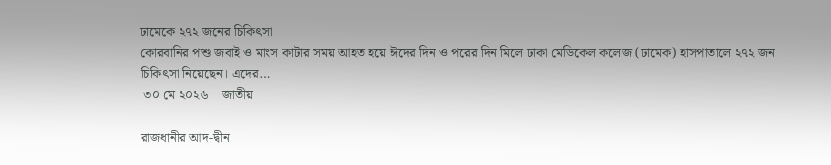ঢামেকে ২৭২ জনের চিকিৎসা
কোরবানির পশু জবাই ও মাংস কাটার সময় আহত হয়ে ঈদের দিন ও পরের দিন মিলে ঢাকা মেডিকেল কলেজ (ঢামেক) হাসপাতালে ২৭২ জন চিকিৎসা নিয়েছেন। এদের…
 ৩০ মে ২০২৬    জাতীয়

রাজধানীর আদ-দ্বীন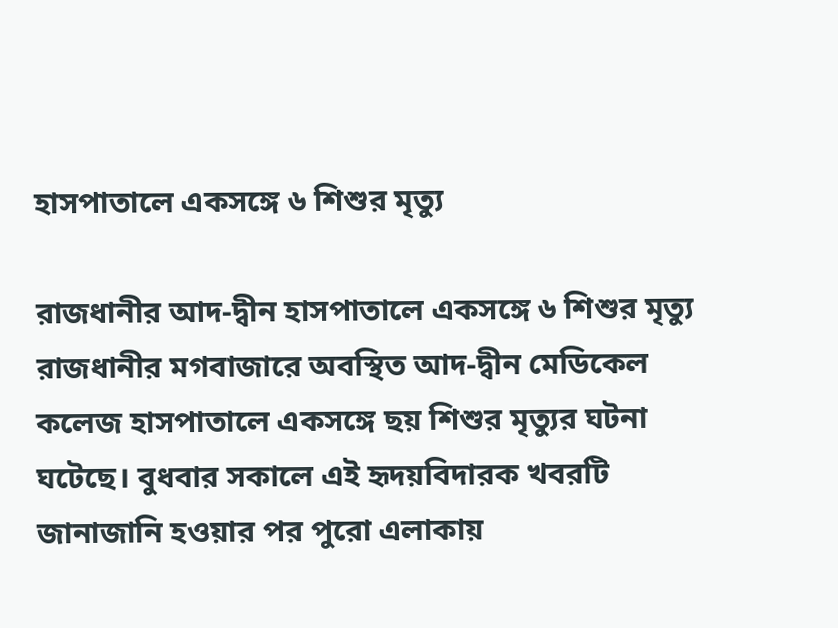হাসপাতালে একসঙ্গে ৬ শিশুর মৃত্যু

রাজধানীর আদ-দ্বীন হাসপাতালে একসঙ্গে ৬ শিশুর মৃত্যু
রাজধানীর মগবাজারে অবস্থিত আদ-দ্বীন মেডিকেল কলেজ হাসপাতালে একসঙ্গে ছয় শিশুর মৃত্যুর ঘটনা ঘটেছে। বুধবার সকালে এই হৃদয়বিদারক খবরটি জানাজানি হওয়ার পর পুরো এলাকায়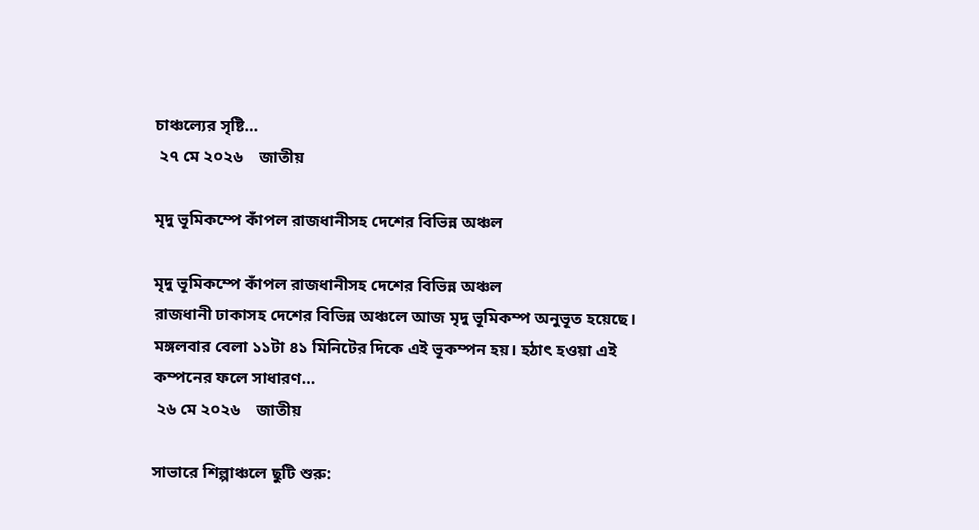চাঞ্চল্যের সৃষ্টি…
 ২৭ মে ২০২৬    জাতীয়

মৃদু ভূমিকম্পে কাঁপল রাজধানীসহ দেশের বিভিন্ন অঞ্চল

মৃদু ভূমিকম্পে কাঁপল রাজধানীসহ দেশের বিভিন্ন অঞ্চল
রাজধানী ঢাকাসহ দেশের বিভিন্ন অঞ্চলে আজ মৃদু ভূমিকম্প অনুভূত হয়েছে। মঙ্গলবার বেলা ১১টা ৪১ মিনিটের দিকে এই ভূকম্পন হয়। হঠাৎ হওয়া এই কম্পনের ফলে সাধারণ…
 ২৬ মে ২০২৬    জাতীয়

সাভারে শিল্পাঞ্চলে ছুটি শুরু: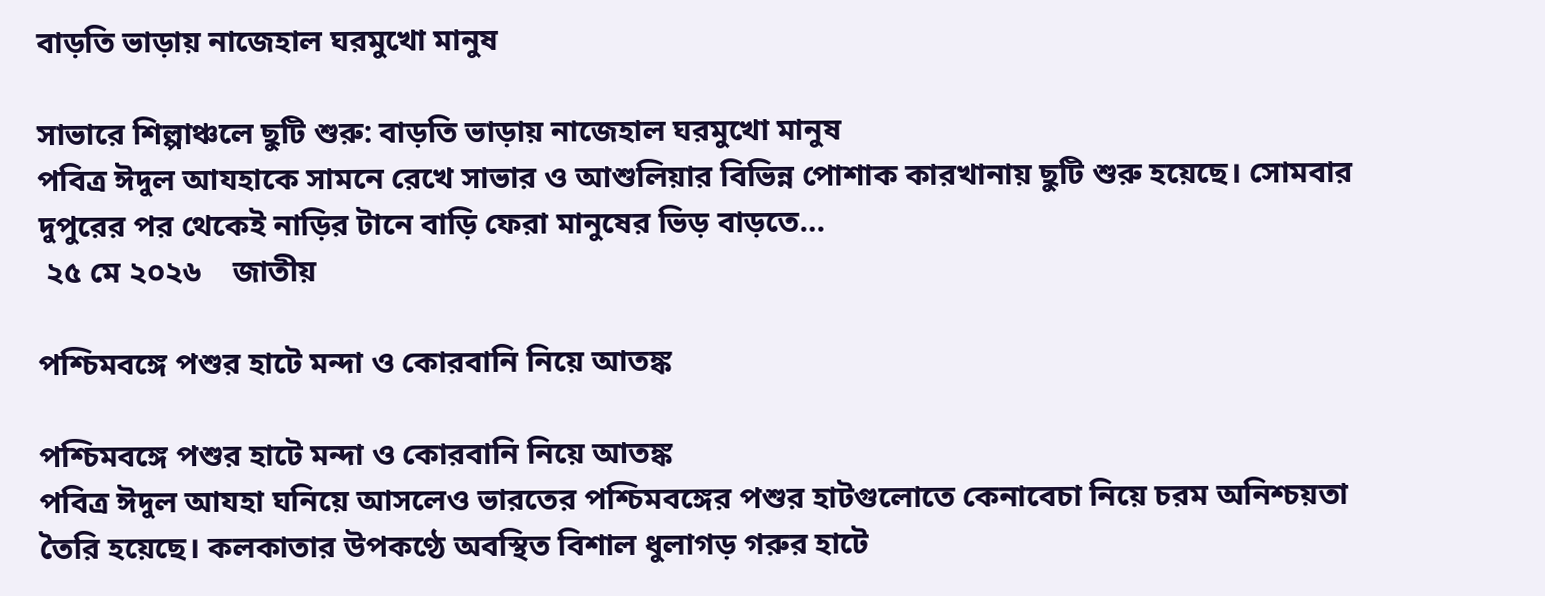বাড়তি ভাড়ায় নাজেহাল ঘরমুখো মানুষ

সাভারে শিল্পাঞ্চলে ছুটি শুরু: বাড়তি ভাড়ায় নাজেহাল ঘরমুখো মানুষ
পবিত্র ঈদুল আযহাকে সামনে রেখে সাভার ও আশুলিয়ার বিভিন্ন পোশাক কারখানায় ছুটি শুরু হয়েছে। সোমবার দুপুরের পর থেকেই নাড়ির টানে বাড়ি ফেরা মানুষের ভিড় বাড়তে…
 ২৫ মে ২০২৬    জাতীয়

পশ্চিমবঙ্গে পশুর হাটে মন্দা ও কোরবানি নিয়ে আতঙ্ক

পশ্চিমবঙ্গে পশুর হাটে মন্দা ও কোরবানি নিয়ে আতঙ্ক
পবিত্র ঈদুল আযহা ঘনিয়ে আসলেও ভারতের পশ্চিমবঙ্গের পশুর হাটগুলোতে কেনাবেচা নিয়ে চরম অনিশ্চয়তা তৈরি হয়েছে। কলকাতার উপকণ্ঠে অবস্থিত বিশাল ধুলাগড় গরুর হাটে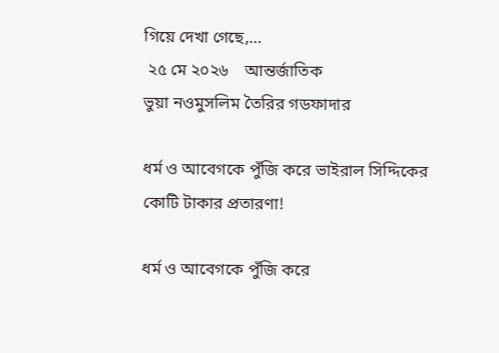গিয়ে দেখা গেছে,…
 ২৫ মে ২০২৬    আন্তর্জাতিক
ভুয়া নওমুসলিম তৈরির গডফাদার

ধর্ম ও আবেগকে পুঁজি করে ভাইরাল সিদ্দিকের কোটি টাকার প্রতারণা!

ধর্ম ও আবেগকে পুঁজি করে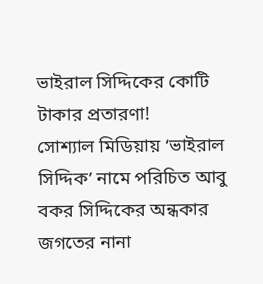ভাইরাল সিদ্দিকের কোটি টাকার প্রতারণা!
সোশ্যাল মিডিয়ায় ‘ভাইরাল সিদ্দিক’ নামে পরিচিত আবু বকর সিদ্দিকের অন্ধকার জগতের নানা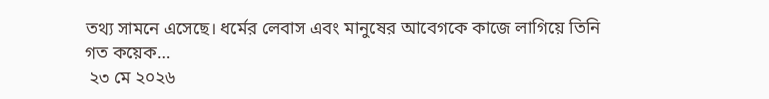তথ্য সামনে এসেছে। ধর্মের লেবাস এবং মানুষের আবেগকে কাজে লাগিয়ে তিনি গত কয়েক…
 ২৩ মে ২০২৬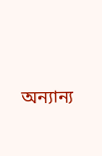অন্যান্য